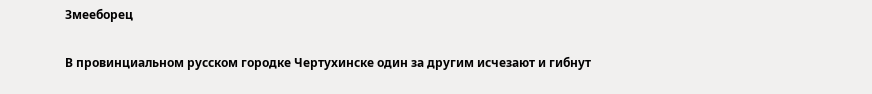Змееборец

В провинциальном русском городке Чертухинске один за другим исчезают и гибнут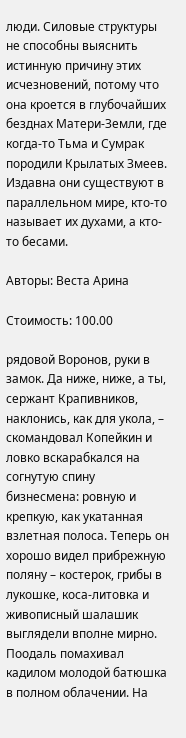люди. Силовые структуры не способны выяснить истинную причину этих исчезновений, потому что она кроется в глубочайших безднах Матери-Земли, где когда-то Тьма и Сумрак породили Крылатых Змеев. Издавна они существуют в параллельном мире, кто-то называет их духами, а кто-то бесами.

Авторы: Веста Арина

Стоимость: 100.00

рядовой Воронов, руки в замок. Да ниже, ниже, а ты, сержант Крапивников, наклонись, как для укола, – скомандовал Копейкин и ловко вскарабкался на согнутую спину бизнесмена: ровную и крепкую, как укатанная взлетная полоса. Теперь он хорошо видел прибрежную поляну – костерок, грибы в лукошке, коса-литовка и живописный шалашик выглядели вполне мирно. Поодаль помахивал кадилом молодой батюшка в полном облачении. На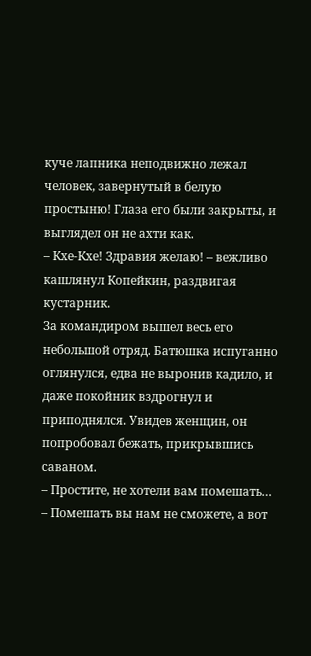куче лапника неподвижно лежал человек, завернутый в белую простыню! Глаза его были закрыты, и выглядел он не ахти как.
– Кхе-Кхе! Здравия желаю! – вежливо кашлянул Копейкин, раздвигая кустарник.
За командиром вышел весь его небольшой отряд. Батюшка испуганно оглянулся, едва не выронив кадило, и даже покойник вздрогнул и приподнялся. Увидев женщин, он попробовал бежать, прикрывшись саваном.
– Простите, не хотели вам помешать…
– Помешать вы нам не сможете, а вот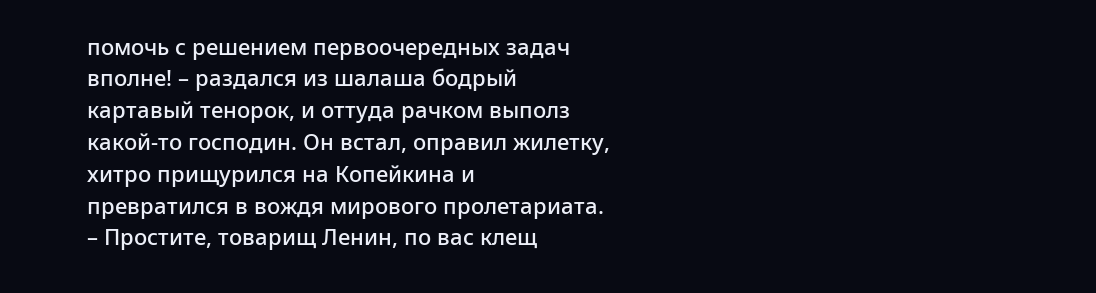помочь с решением первоочередных задач вполне! – раздался из шалаша бодрый картавый тенорок, и оттуда рачком выполз какой-то господин. Он встал, оправил жилетку, хитро прищурился на Копейкина и превратился в вождя мирового пролетариата.
– Простите, товарищ Ленин, по вас клещ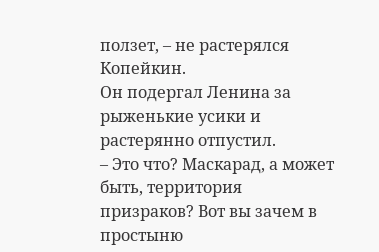ползет, – не растерялся Копейкин.
Он подергал Ленина за рыженькие усики и растерянно отпустил.
– Это что? Маскарад, а может быть, территория призраков? Вот вы зачем в простыню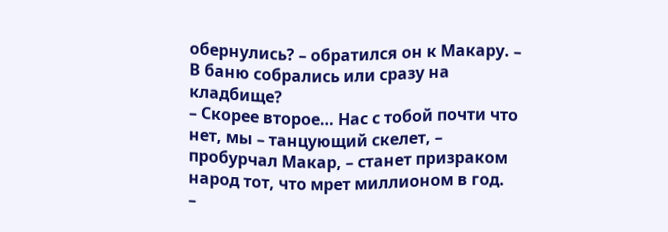обернулись? – обратился он к Макару. – В баню собрались или сразу на кладбище?
– Скорее второе… Нас с тобой почти что нет, мы – танцующий скелет, – пробурчал Макар, – станет призраком народ тот, что мрет миллионом в год.
–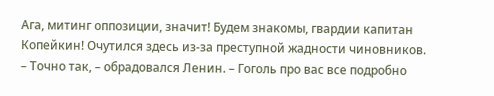Ага, митинг оппозиции, значит! Будем знакомы, гвардии капитан Копейкин! Очутился здесь из-за преступной жадности чиновников.
– Точно так, – обрадовался Ленин. – Гоголь про вас все подробно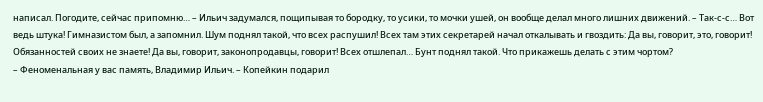написал. Погодите, сейчас припомню… – Ильич задумался, пощипывая то бородку, то усики, то мочки ушей, он вообще делал много лишних движений. – Так-с-с… Вот ведь штука! Гимназистом был, а запомнил. Шум поднял такой, что всех распушил! Всех там этих секретарей начал откалывать и гвоздить: Да вы, говорит, это, говорит! Обязанностей своих не знаете! Да вы, говорит, законопродавцы, говорит! Всех отшлепал… Бунт поднял такой. Что прикажешь делать с этим чортом?
– Феноменальная у вас память, Владимир Ильич. – Копейкин подарил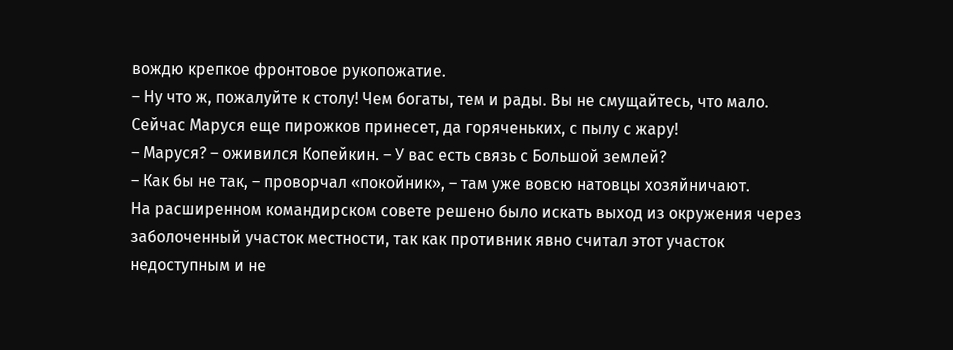вождю крепкое фронтовое рукопожатие.
– Ну что ж, пожалуйте к столу! Чем богаты, тем и рады. Вы не смущайтесь, что мало. Сейчас Маруся еще пирожков принесет, да горяченьких, с пылу с жару!
– Маруся? – оживился Копейкин. – У вас есть связь с Большой землей?
– Как бы не так, – проворчал «покойник», – там уже вовсю натовцы хозяйничают.
На расширенном командирском совете решено было искать выход из окружения через заболоченный участок местности, так как противник явно считал этот участок недоступным и не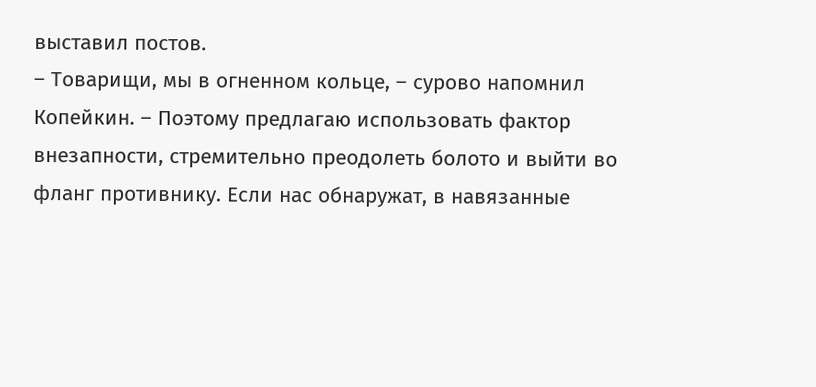выставил постов.
– Товарищи, мы в огненном кольце, – сурово напомнил Копейкин. – Поэтому предлагаю использовать фактор внезапности, стремительно преодолеть болото и выйти во фланг противнику. Если нас обнаружат, в навязанные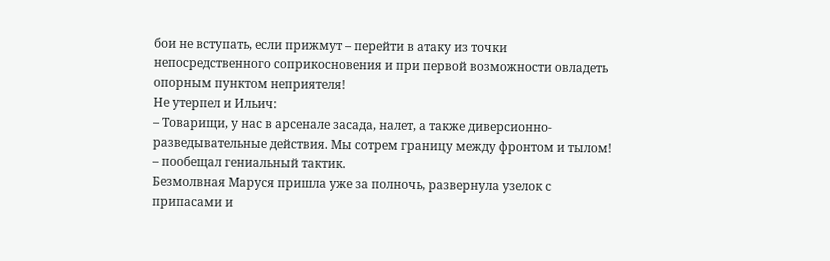бои не вступать, если прижмут – перейти в атаку из точки непосредственного соприкосновения и при первой возможности овладеть опорным пунктом неприятеля!
Не утерпел и Ильич:
– Товарищи, у нас в арсенале засада, налет, а также диверсионно-разведывательные действия. Мы сотрем границу между фронтом и тылом! – пообещал гениальный тактик.
Безмолвная Маруся пришла уже за полночь, развернула узелок с припасами и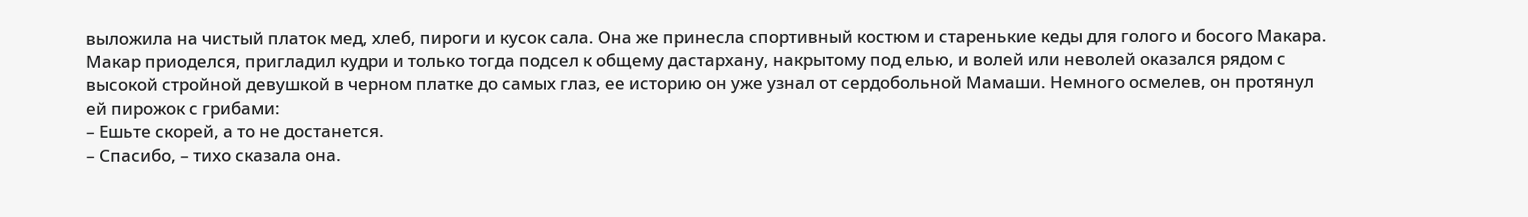выложила на чистый платок мед, хлеб, пироги и кусок сала. Она же принесла спортивный костюм и старенькие кеды для голого и босого Макара.
Макар приоделся, пригладил кудри и только тогда подсел к общему дастархану, накрытому под елью, и волей или неволей оказался рядом с высокой стройной девушкой в черном платке до самых глаз, ее историю он уже узнал от сердобольной Мамаши. Немного осмелев, он протянул ей пирожок с грибами:
– Ешьте скорей, а то не достанется.
– Спасибо, – тихо сказала она.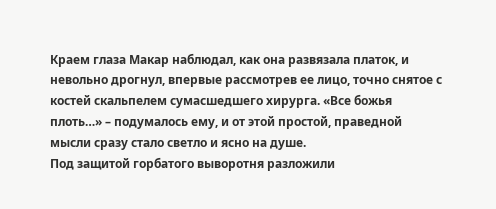Краем глаза Макар наблюдал, как она развязала платок, и невольно дрогнул, впервые рассмотрев ее лицо, точно снятое с костей скальпелем сумасшедшего хирурга. «Все божья плоть…» – подумалось ему, и от этой простой, праведной мысли сразу стало светло и ясно на душе.
Под защитой горбатого выворотня разложили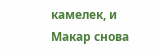камелек, и Макар снова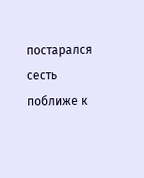постарался сесть поближе к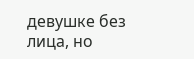девушке без лица, но